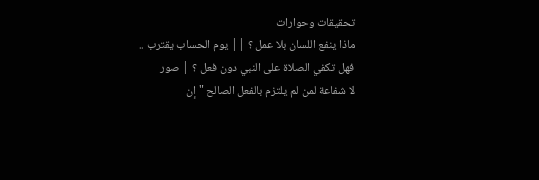تحقيقات وحوارات
ماذا ينفع اللسان بلا عمل ؟ || يوم الحساب يقترب .. فهل تكفي الصلاة على النبي دون فعل ؟ | صور
لا شفاعة لمن لم يلتزم بالفعل الصالح " إن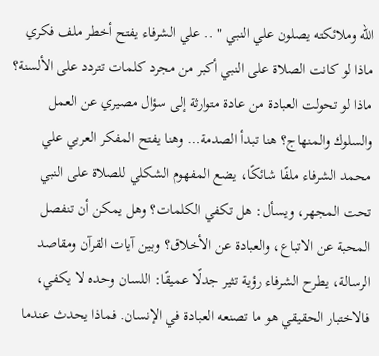الله وملائكته يصلون علي النبي " .. علي الشرفاء يفتح أخطر ملف فكري
ماذا لو كانت الصلاة على النبي أكبر من مجرد كلمات تتردد على الألسنة؟ ماذا لو تحولت العبادة من عادة متوارثة إلى سؤال مصيري عن العمل والسلوك والمنهاج؟ هنا تبدأ الصدمة… وهنا يفتح المفكر العربي علي محمد الشرفاء ملفًا شائكًا، يضع المفهوم الشكلي للصلاة على النبي تحت المجهر، ويسأل: هل تكفي الكلمات؟ وهل يمكن أن تنفصل المحبة عن الاتباع، والعبادة عن الأخلاق؟ وبين آيات القرآن ومقاصد الرسالة، يطرح الشرفاء رؤية تثير جدلًا عميقًا: اللسان وحده لا يكفي، فالاختبار الحقيقي هو ما تصنعه العبادة في الإنسان. فماذا يحدث عندما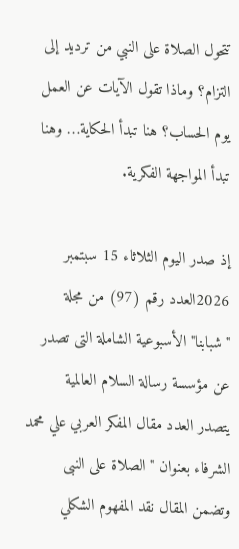تتحول الصلاة على النبي من ترديد إلى التزام؟ وماذا تقول الآيات عن العمل يوم الحساب؟ هنا تبدأ الحكاية… وهنا تبدأ المواجهة الفكرية.

إذ صدر اليوم الثلاثاء 15 سبتمبر 2026العدد رقم (97) من مجلة "شبابنا" الأسبوعية الشاملة التى تصدر عن مؤسسة رسالة السلام العالمية
يتصدر العدد مقال المفكر العربي علي محمد الشرفاء بعنوان "الصلاة على النبى
وتضمن المقال نقد المفهوم الشكلي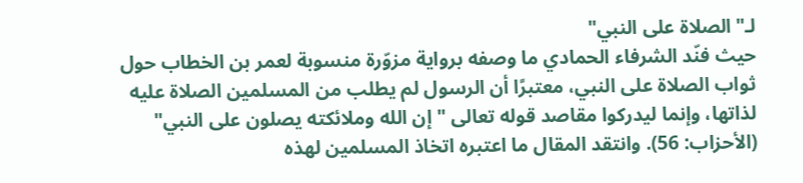لـ"الصلاة على النبي"
حيث فنّد الشرفاء الحمادي ما وصفه برواية مزوّرة منسوبة لعمر بن الخطاب حول ثواب الصلاة على النبي، معتبرًا أن الرسول لم يطلب من المسلمين الصلاة عليه لذاتها، وإنما ليدركوا مقاصد قوله تعالى "إن الله وملائكته يصلون على النبي" (الأحزاب: 56). وانتقد المقال ما اعتبره اتخاذ المسلمين لهذه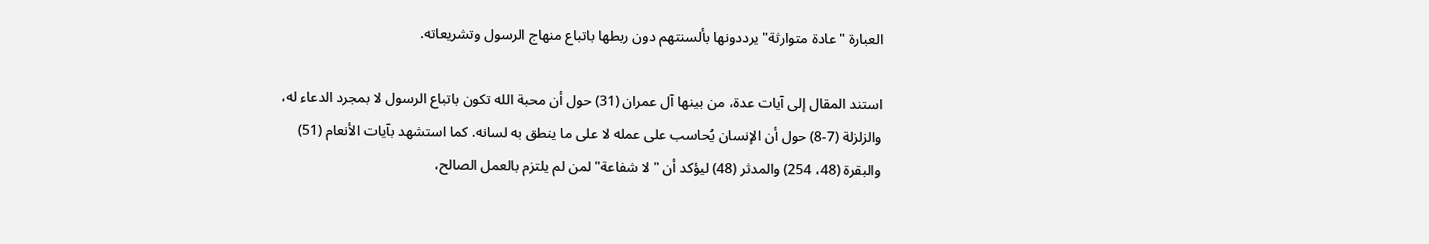العبارة "عادة متوارثة" يرددونها بألسنتهم دون ربطها باتباع منهاج الرسول وتشريعاته.

استند المقال إلى آيات عدة، من بينها آل عمران (31) حول أن محبة الله تكون باتباع الرسول لا بمجرد الدعاء له، والزلزلة (7-8) حول أن الإنسان يُحاسب على عمله لا على ما ينطق به لسانه. كما استشهد بآيات الأنعام (51) والبقرة (48، 254) والمدثر (48) ليؤكد أن "لا شفاعة" لمن لم يلتزم بالعمل الصالح،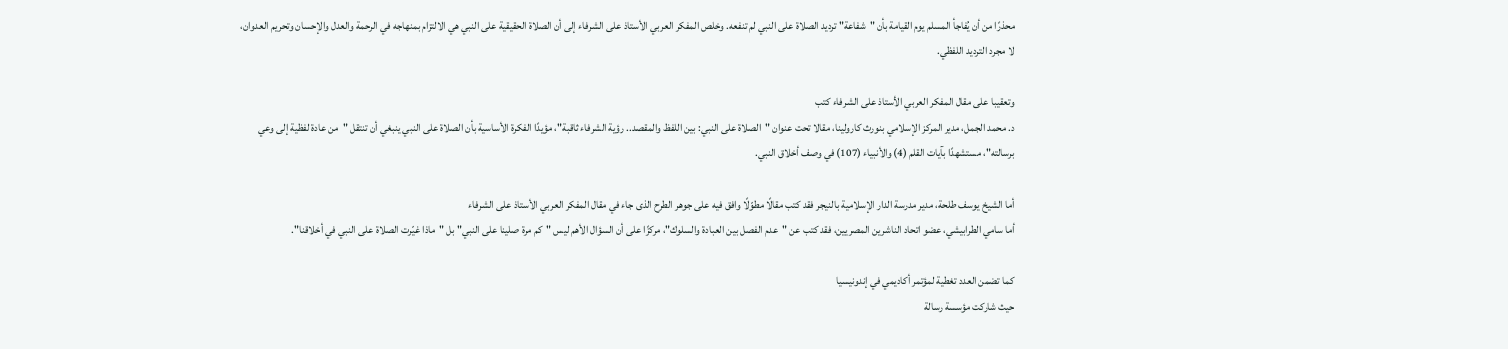محذرًا من أن يُفاجأ المسلم يوم القيامة بأن "شفاعة" ترديد الصلاة على النبي لم تنفعه. وخلص المفكر العربي الأستاذ على الشرفاء إلى أن الصلاة الحقيقية على النبي هي الالتزام بمنهاجه في الرحمة والعدل والإحسان وتحريم العدوان، لا مجرد الترديد اللفظي.

وتعقيبا على مقال المفكر العربي الأستاذ على الشرفاء كتب
د. محمد الجمل، مدير المركز الإسلامي بنورث كارولينا، مقالا تحت عنوان "الصلاة على النبي: بين اللفظ والمقصد.. رؤية الشرفاء ثاقبة"، مؤيدًا الفكرة الأساسية بأن الصلاة على النبي ينبغي أن تنتقل "من عادة لفظية إلى وعي برسالته"، مستشهدًا بآيات القلم (4) والأنبياء (107) في وصف أخلاق النبي.

أما الشيخ يوسف طلحة، مدير مدرسة الدار الإسلامية بالنيجر فقد كتب مقالًا مطوّلًا وافق فيه على جوهر الطرح الذى جاء في مقال المفكر العربي الأستاذ على الشرفاء
أما سامي الطرابيشي، عضو اتحاد الناشرين المصريين، فقد كتب عن "عدم الفصل بين العبادة والسلوك"، مركزًا على أن السؤال الأهم ليس "كم مرة صلينا على النبي" بل "ماذا غيّرت الصلاة على النبي في أخلاقنا".

كما تضمن العدد تغطية لمؤتمر أكاديمي في إندونيسيا
حيث شاركت مؤسسة رسالة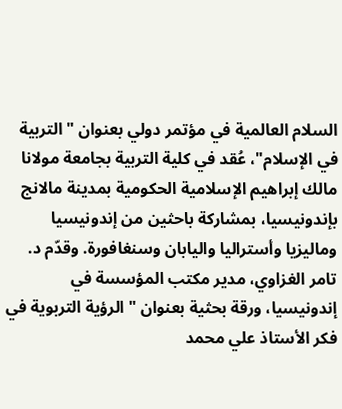السلام العالمية في مؤتمر دولي بعنوان "التربية في الإسلام"، عُقد في كلية التربية بجامعة مولانا مالك إبراهيم الإسلامية الحكومية بمدينة مالانج بإندونيسيا، بمشاركة باحثين من إندونيسيا وماليزيا وأستراليا واليابان وسنغافورة. وقدّم د. تامر الغزاوي، مدير مكتب المؤسسة في إندونيسيا، ورقة بحثية بعنوان "الرؤية التربوية في فكر الأستاذ علي محمد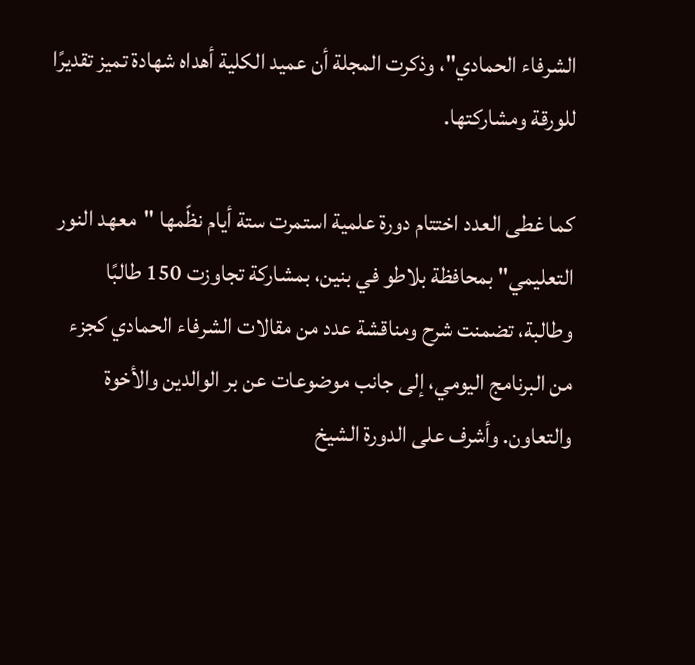الشرفاء الحمادي"، وذكرت المجلة أن عميد الكلية أهداه شهادة تميز تقديرًا للورقة ومشاركتها.

كما غطى العدد اختتام دورة علمية استمرت ستة أيام نظّمها "معهد النور التعليمي" بمحافظة بلاطو في بنين، بمشاركة تجاوزت 150 طالبًا وطالبة، تضمنت شرح ومناقشة عدد من مقالات الشرفاء الحمادي كجزء من البرنامج اليومي، إلى جانب موضوعات عن بر الوالدين والأخوة والتعاون. وأشرف على الدورة الشيخ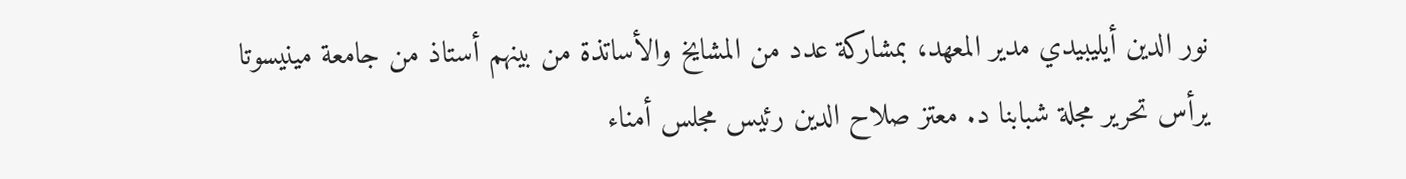نور الدين أيليبيدي مدير المعهد، بمشاركة عدد من المشايخ والأساتذة من بينهم أستاذ من جامعة مينيسوتا
يرأس تحرير مجلة شبابنا د. معتز صلاح الدين رئيس مجلس أمناء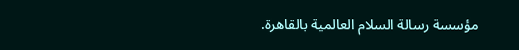مؤسسة رسالة السلام العالمية بالقاهرة.